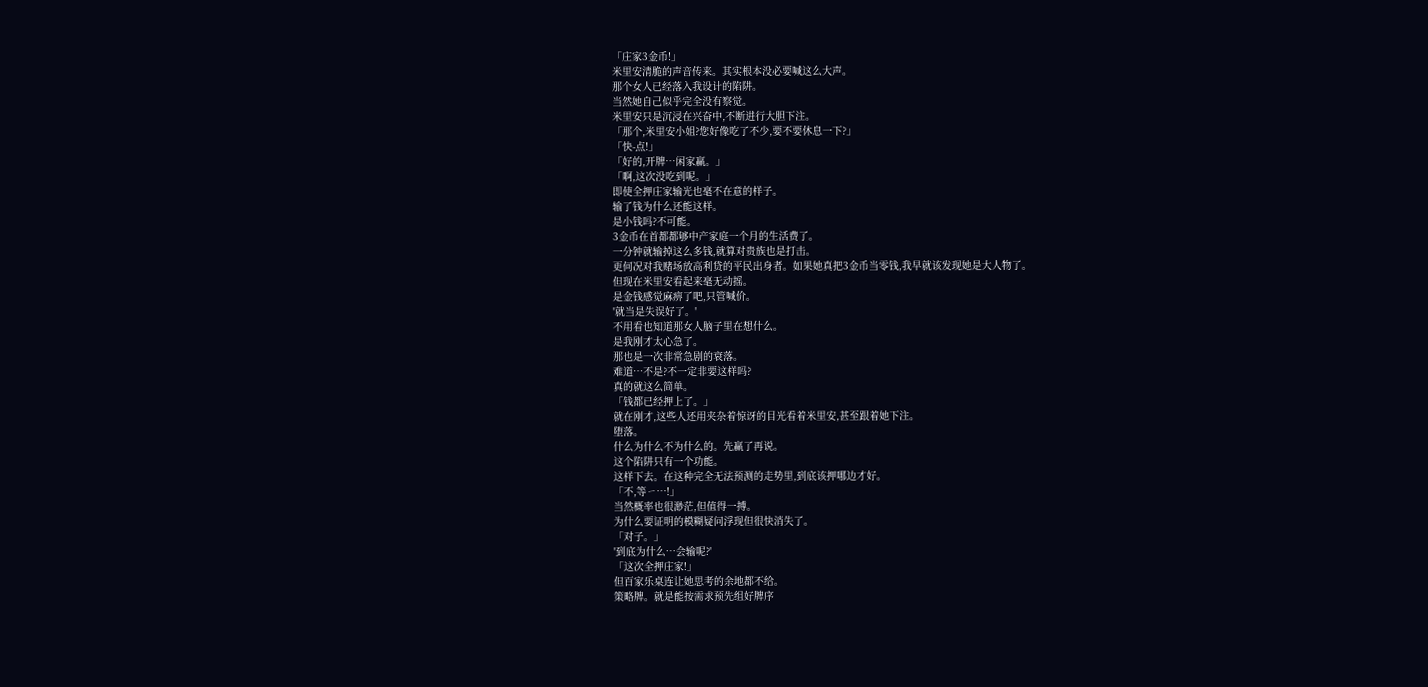「庄家3金币!」
米里安清脆的声音传来。其实根本没必要喊这么大声。
那个女人已经落入我设计的陷阱。
当然她自己似乎完全没有察觉。
米里安只是沉浸在兴奋中,不断进行大胆下注。
「那个,米里安小姐?您好像吃了不少,要不要休息一下?」
「快-点!」
「好的,开牌…闲家赢。」
「啊,这次没吃到呢。」
即使全押庄家输光也毫不在意的样子。
输了钱为什么还能这样。
是小钱吗?不可能。
3金币在首都都够中产家庭一个月的生活费了。
一分钟就输掉这么多钱,就算对贵族也是打击。
更何况对我赌场放高利贷的平民出身者。如果她真把3金币当零钱,我早就该发现她是大人物了。
但现在米里安看起来毫无动摇。
是金钱感觉麻痹了吧,只管喊价。
'就当是失误好了。'
不用看也知道那女人脑子里在想什么。
是我刚才太心急了。
那也是一次非常急剧的衰落。
难道…不是?不一定非要这样吗?
真的就这么简单。
「钱都已经押上了。」
就在刚才,这些人还用夹杂着惊讶的目光看着米里安,甚至跟着她下注。
堕落。
什么为什么不为什么的。先赢了再说。
这个陷阱只有一个功能。
这样下去。在这种完全无法预测的走势里,到底该押哪边才好。
「不,等ㄧ…!」
当然概率也很渺茫,但值得一搏。
为什么要证明的模糊疑问浮现但很快消失了。
「对子。」
'到底为什么…会输呢?'
「这次全押庄家!」
但百家乐桌连让她思考的余地都不给。
策略牌。就是能按需求预先组好牌序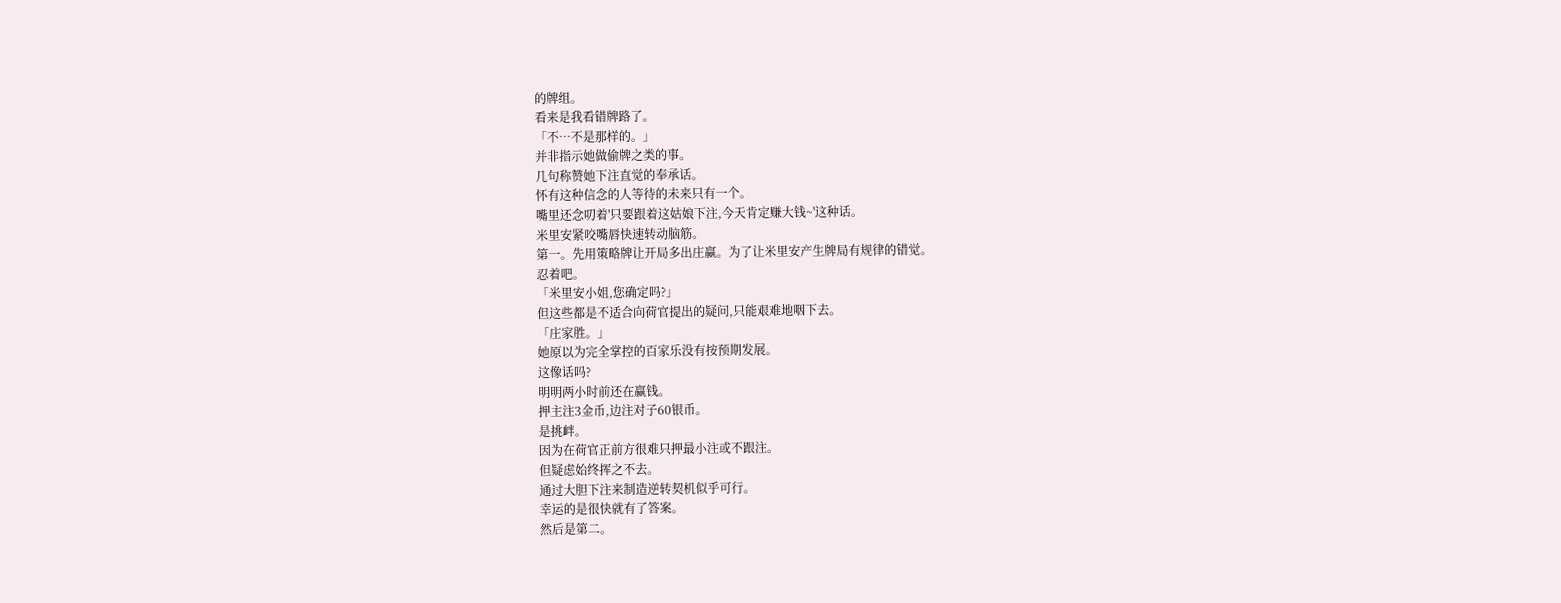的牌组。
看来是我看错牌路了。
「不…不是那样的。」
并非指示她做偷牌之类的事。
几句称赞她下注直觉的奉承话。
怀有这种信念的人等待的未来只有一个。
嘴里还念叨着'只要跟着这姑娘下注,今天肯定赚大钱~'这种话。
米里安紧咬嘴唇快速转动脑筋。
第一。先用策略牌让开局多出庄赢。为了让米里安产生牌局有规律的错觉。
忍着吧。
「米里安小姐,您确定吗?」
但这些都是不适合向荷官提出的疑问,只能艰难地咽下去。
「庄家胜。」
她原以为完全掌控的百家乐没有按预期发展。
这像话吗?
明明两小时前还在赢钱。
押主注3金币,边注对子60银币。
是挑衅。
因为在荷官正前方很难只押最小注或不跟注。
但疑虑始终挥之不去。
通过大胆下注来制造逆转契机似乎可行。
幸运的是很快就有了答案。
然后是第二。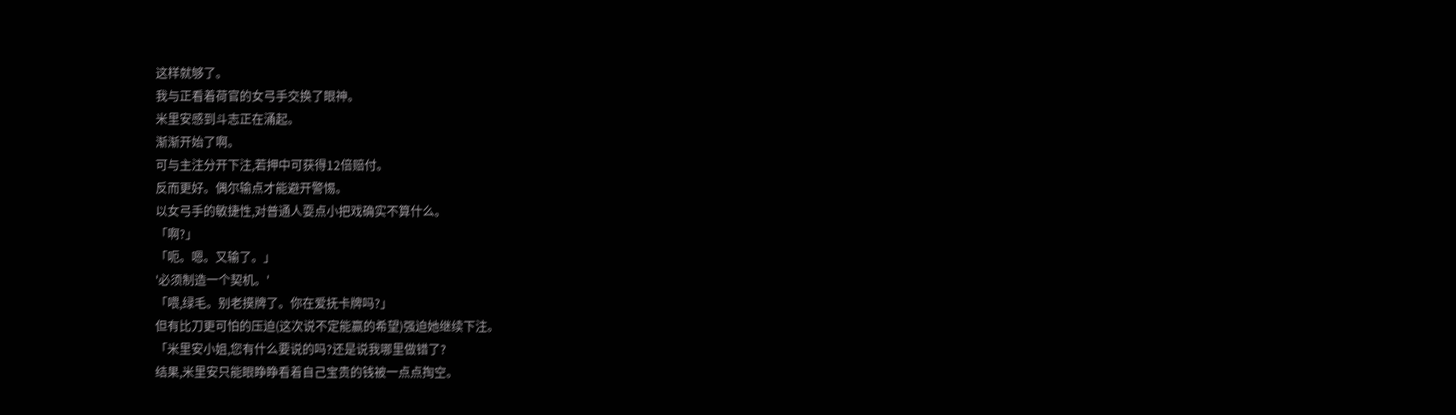这样就够了。
我与正看着荷官的女弓手交换了眼神。
米里安感到斗志正在涌起。
渐渐开始了啊。
可与主注分开下注,若押中可获得12倍赔付。
反而更好。偶尔输点才能避开警惕。
以女弓手的敏捷性,对普通人耍点小把戏确实不算什么。
「啊?」
「呃。嗯。又输了。」
'必须制造一个契机。'
「喂,绿毛。别老摸牌了。你在爱抚卡牌吗?」
但有比刀更可怕的压迫(这次说不定能赢的希望)强迫她继续下注。
「米里安小姐,您有什么要说的吗?还是说我哪里做错了?
结果,米里安只能眼睁睁看着自己宝贵的钱被一点点掏空。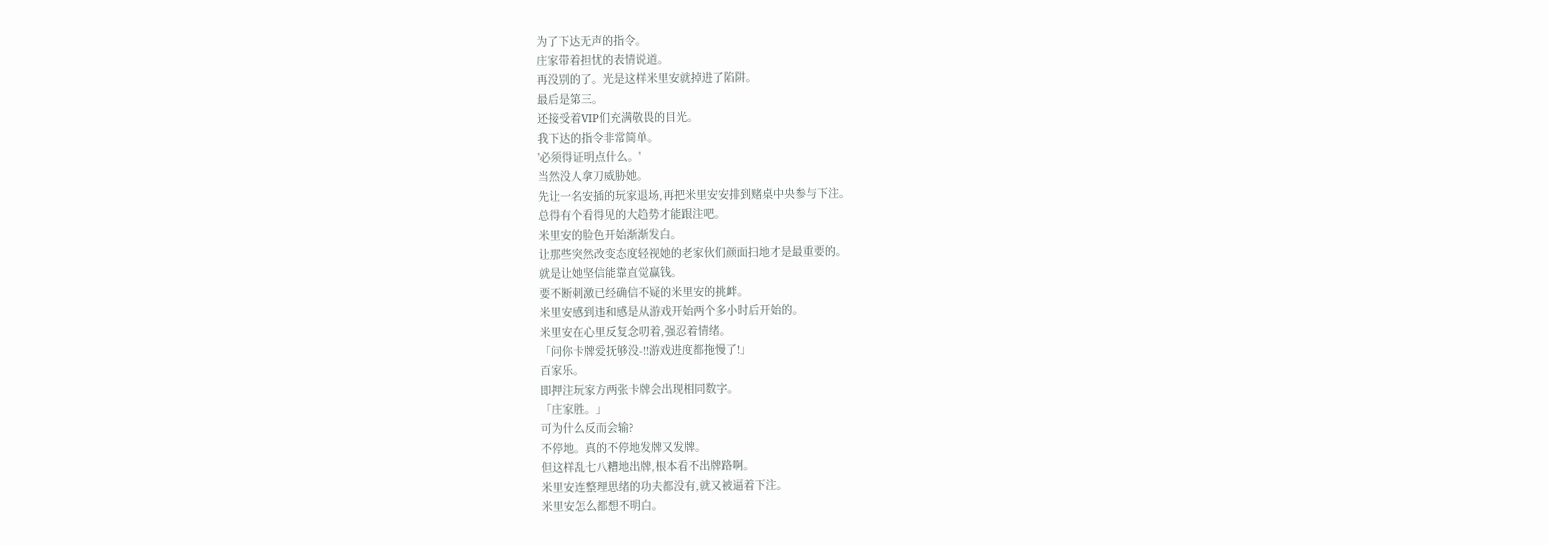为了下达无声的指令。
庄家带着担忧的表情说道。
再没别的了。光是这样米里安就掉进了陷阱。
最后是第三。
还接受着VIP们充满敬畏的目光。
我下达的指令非常简单。
'必须得证明点什么。'
当然没人拿刀威胁她。
先让一名安插的玩家退场,再把米里安安排到赌桌中央参与下注。
总得有个看得见的大趋势才能跟注吧。
米里安的脸色开始渐渐发白。
让那些突然改变态度轻视她的老家伙们颜面扫地才是最重要的。
就是让她坚信能靠直觉赢钱。
要不断刺激已经确信不疑的米里安的挑衅。
米里安感到违和感是从游戏开始两个多小时后开始的。
米里安在心里反复念叨着,强忍着情绪。
「问你卡牌爱抚够没-!!游戏进度都拖慢了!」
百家乐。
即押注玩家方两张卡牌会出现相同数字。
「庄家胜。」
可为什么反而会输?
不停地。真的不停地发牌又发牌。
但这样乱七八糟地出牌,根本看不出牌路啊。
米里安连整理思绪的功夫都没有,就又被逼着下注。
米里安怎么都想不明白。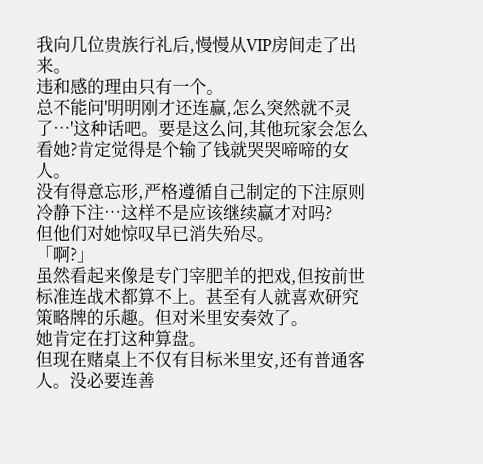我向几位贵族行礼后,慢慢从VIP房间走了出来。
违和感的理由只有一个。
总不能问'明明刚才还连赢,怎么突然就不灵了…'这种话吧。要是这么问,其他玩家会怎么看她?肯定觉得是个输了钱就哭哭啼啼的女人。
没有得意忘形,严格遵循自己制定的下注原则冷静下注…这样不是应该继续赢才对吗?
但他们对她惊叹早已消失殆尽。
「啊?」
虽然看起来像是专门宰肥羊的把戏,但按前世标准连战术都算不上。甚至有人就喜欢研究策略牌的乐趣。但对米里安奏效了。
她肯定在打这种算盘。
但现在赌桌上不仅有目标米里安,还有普通客人。没必要连善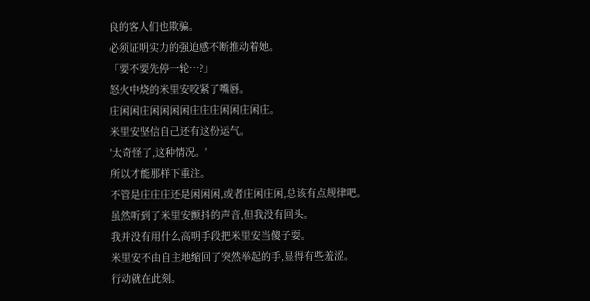良的客人们也欺骗。
必须证明实力的强迫感不断推动着她。
「要不要先停一轮…?」
怒火中烧的米里安咬紧了嘴唇。
庄闲闲庄闲闲闲闲庄庄庄闲闲庄闲庄。
米里安坚信自己还有这份运气。
'太奇怪了,这种情况。'
所以才能那样下重注。
不管是庄庄庄还是闲闲闲,或者庄闲庄闲,总该有点规律吧。
虽然听到了米里安颤抖的声音,但我没有回头。
我并没有用什么高明手段把米里安当傻子耍。
米里安不由自主地缩回了突然举起的手,显得有些羞涩。
行动就在此刻。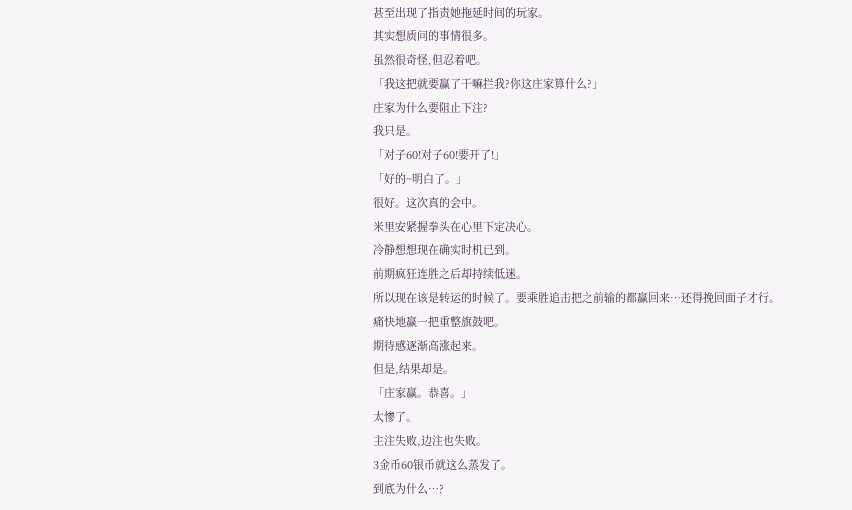甚至出现了指责她拖延时间的玩家。
其实想质问的事情很多。
虽然很奇怪,但忍着吧。
「我这把就要赢了干嘛拦我?你这庄家算什么?」
庄家为什么要阻止下注?
我只是。
「对子60!对子60!要开了!」
「好的~明白了。」
很好。这次真的会中。
米里安紧握拳头在心里下定决心。
冷静想想现在确实时机已到。
前期疯狂连胜之后却持续低迷。
所以现在该是转运的时候了。要乘胜追击把之前输的都赢回来…还得挽回面子才行。
痛快地赢一把重整旗鼓吧。
期待感逐渐高涨起来。
但是,结果却是。
「庄家赢。恭喜。」
太惨了。
主注失败,边注也失败。
3金币60银币就这么蒸发了。
到底为什么…?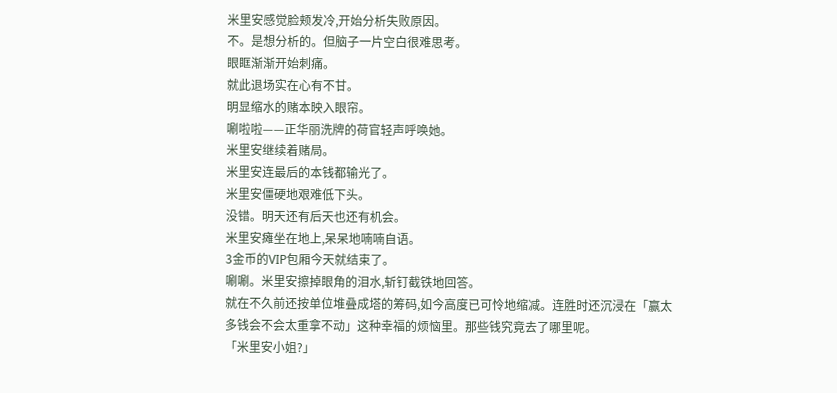米里安感觉脸颊发冷,开始分析失败原因。
不。是想分析的。但脑子一片空白很难思考。
眼眶渐渐开始刺痛。
就此退场实在心有不甘。
明显缩水的赌本映入眼帘。
唰啦啦——正华丽洗牌的荷官轻声呼唤她。
米里安继续着赌局。
米里安连最后的本钱都输光了。
米里安僵硬地艰难低下头。
没错。明天还有后天也还有机会。
米里安瘫坐在地上,呆呆地喃喃自语。
3金币的VIP包厢今天就结束了。
唰唰。米里安擦掉眼角的泪水,斩钉截铁地回答。
就在不久前还按单位堆叠成塔的筹码,如今高度已可怜地缩减。连胜时还沉浸在「赢太多钱会不会太重拿不动」这种幸福的烦恼里。那些钱究竟去了哪里呢。
「米里安小姐?」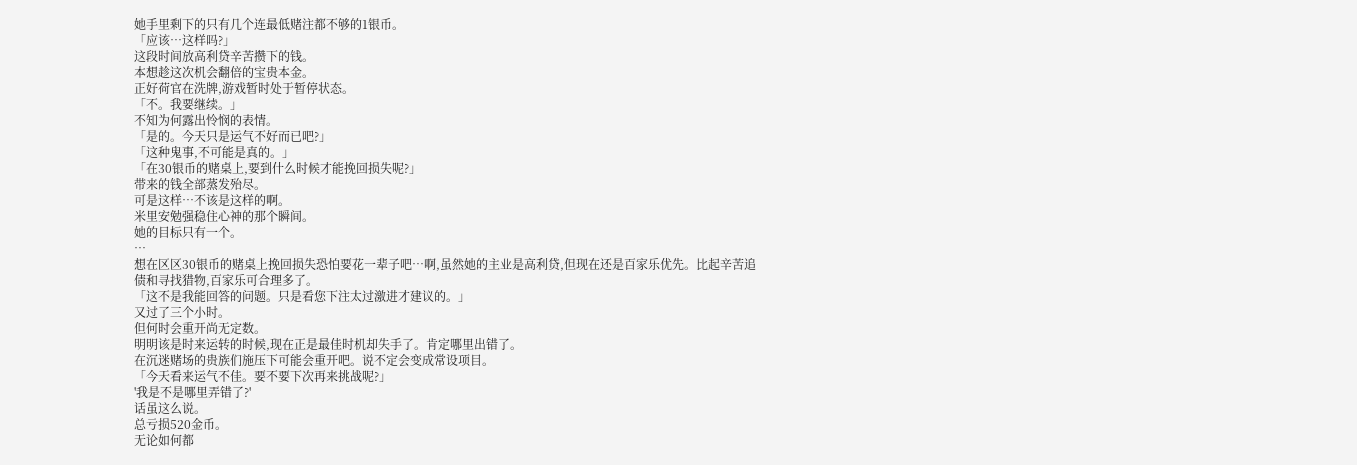她手里剩下的只有几个连最低赌注都不够的1银币。
「应该…这样吗?」
这段时间放高利贷辛苦攒下的钱。
本想趁这次机会翻倍的宝贵本金。
正好荷官在洗牌,游戏暂时处于暂停状态。
「不。我要继续。」
不知为何露出怜悯的表情。
「是的。今天只是运气不好而已吧?」
「这种鬼事,不可能是真的。」
「在30银币的赌桌上,要到什么时候才能挽回损失呢?」
带来的钱全部蒸发殆尽。
可是这样…不该是这样的啊。
米里安勉强稳住心神的那个瞬间。
她的目标只有一个。
…
想在区区30银币的赌桌上挽回损失恐怕要花一辈子吧…啊,虽然她的主业是高利贷,但现在还是百家乐优先。比起辛苦追债和寻找猎物,百家乐可合理多了。
「这不是我能回答的问题。只是看您下注太过激进才建议的。」
又过了三个小时。
但何时会重开尚无定数。
明明该是时来运转的时候,现在正是最佳时机却失手了。肯定哪里出错了。
在沉迷赌场的贵族们施压下可能会重开吧。说不定会变成常设项目。
「今天看来运气不佳。要不要下次再来挑战呢?」
'我是不是哪里弄错了?'
话虽这么说。
总亏损520金币。
无论如何都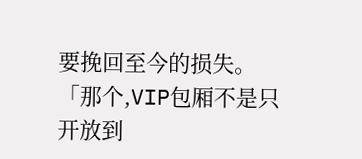要挽回至今的损失。
「那个,VIP包厢不是只开放到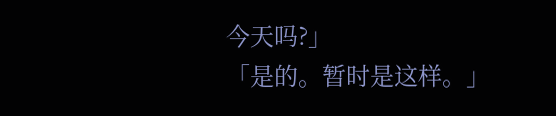今天吗?」
「是的。暂时是这样。」